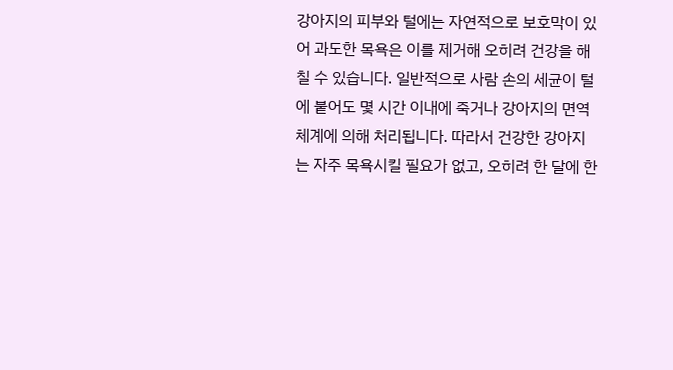강아지의 피부와 털에는 자연적으로 보호막이 있어 과도한 목욕은 이를 제거해 오히려 건강을 해칠 수 있습니다. 일반적으로 사람 손의 세균이 털에 붙어도 몇 시간 이내에 죽거나 강아지의 면역 체계에 의해 처리됩니다. 따라서 건강한 강아지는 자주 목욕시킬 필요가 없고, 오히려 한 달에 한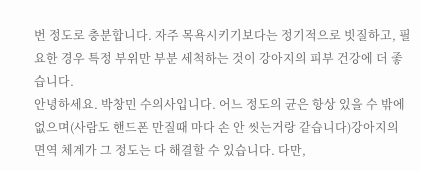번 정도로 충분합니다. 자주 목욕시키기보다는 정기적으로 빗질하고, 필요한 경우 특정 부위만 부분 세척하는 것이 강아지의 피부 건강에 더 좋습니다.
안녕하세요. 박창민 수의사입니다. 어느 정도의 균은 항상 있을 수 밖에 없으며(사람도 핸드폰 만질때 마다 손 안 씻는거랑 같습니다)강아지의 면역 체계가 그 정도는 다 해결할 수 있습니다. 다만,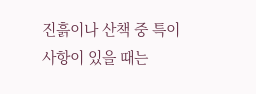진흙이나 산책 중 특이사항이 있을 때는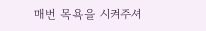매번 목욕을 시켜주셔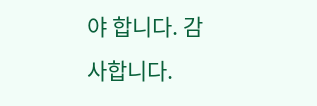야 합니다. 감사합니다.